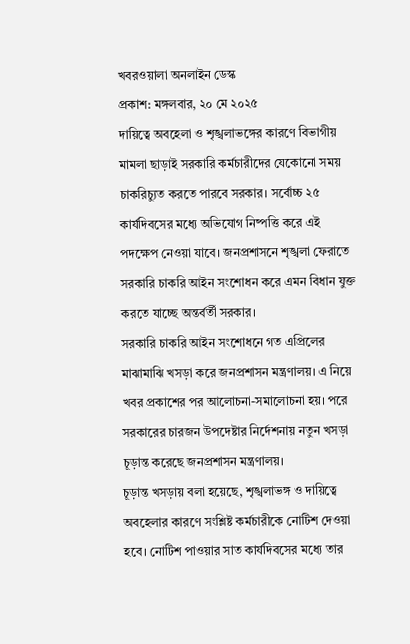খবরওয়ালা অনলাইন ডেস্ক
প্রকাশ: মঙ্গলবার, ২০ মে ২০২৫
দায়িত্বে অবহেলা ও শৃঙ্খলাভঙ্গের কারণে বিভাগীয় মামলা ছাড়াই সরকারি কর্মচারীদের যেকোনো সময় চাকরিচ্যুত করতে পারবে সরকার। সর্বোচ্চ ২৫ কার্যদিবসের মধ্যে অভিযোগ নিষ্পত্তি করে এই পদক্ষেপ নেওয়া যাবে। জনপ্রশাসনে শৃঙ্খলা ফেরাতে সরকারি চাকরি আইন সংশোধন করে এমন বিধান যুক্ত করতে যাচ্ছে অন্তর্বর্তী সরকার।
সরকারি চাকরি আইন সংশোধনে গত এপ্রিলের মাঝামাঝি খসড়া করে জনপ্রশাসন মন্ত্রণালয়। এ নিয়ে খবর প্রকাশের পর আলোচনা-সমালোচনা হয়। পরে সরকারের চারজন উপদেষ্টার নির্দেশনায় নতুন খসড়া চূড়ান্ত করেছে জনপ্রশাসন মন্ত্রণালয়।
চূড়ান্ত খসড়ায় বলা হয়েছে, শৃঙ্খলাভঙ্গ ও দায়িত্বে অবহেলার কারণে সংশ্লিষ্ট কর্মচারীকে নোটিশ দেওয়া হবে। নোটিশ পাওয়ার সাত কার্যদিবসের মধ্যে তার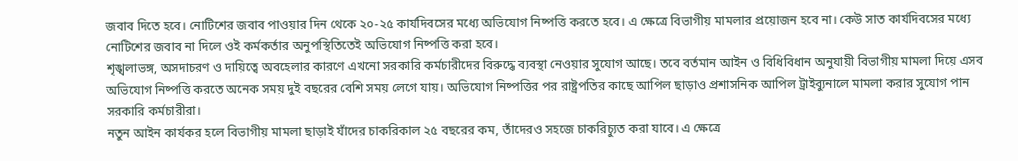জবাব দিতে হবে। নোটিশের জবাব পাওয়ার দিন থেকে ২০-২৫ কার্যদিবসের মধ্যে অভিযোগ নিষ্পত্তি করতে হবে। এ ক্ষেত্রে বিভাগীয় মামলার প্রয়োজন হবে না। কেউ সাত কার্যদিবসের মধ্যে নোটিশের জবাব না দিলে ওই কর্মকর্তার অনুপস্থিতিতেই অভিযোগ নিষ্পত্তি করা হবে।
শৃঙ্খলাভঙ্গ, অসদাচরণ ও দায়িত্বে অবহেলার কারণে এখনো সরকারি কর্মচারীদের বিরুদ্ধে ব্যবস্থা নেওয়ার সুযোগ আছে। তবে বর্তমান আইন ও বিধিবিধান অনুযায়ী বিভাগীয় মামলা দিয়ে এসব অভিযোগ নিষ্পত্তি করতে অনেক সময় দুই বছরের বেশি সময় লেগে যায়। অভিযোগ নিষ্পত্তির পর রাষ্ট্রপতির কাছে আপিল ছাড়াও প্রশাসনিক আপিল ট্রাইব্যুনালে মামলা করার সুযোগ পান সরকারি কর্মচারীরা।
নতুন আইন কার্যকর হলে বিভাগীয় মামলা ছাড়াই যাঁদের চাকরিকাল ২৫ বছরের কম, তাঁদেরও সহজে চাকরিচ্যুত করা যাবে। এ ক্ষেত্রে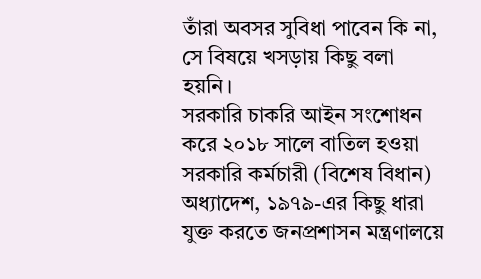তাঁরা অবসর সুবিধা পাবেন কি না, সে বিষয়ে খসড়ায় কিছু বলা হয়নি।
সরকারি চাকরি আইন সংশোধন করে ২০১৮ সালে বাতিল হওয়া সরকারি কর্মচারী (বিশেষ বিধান) অধ্যাদেশ, ১৯৭৯-এর কিছু ধারা যুক্ত করতে জনপ্রশাসন মন্ত্রণালয়ে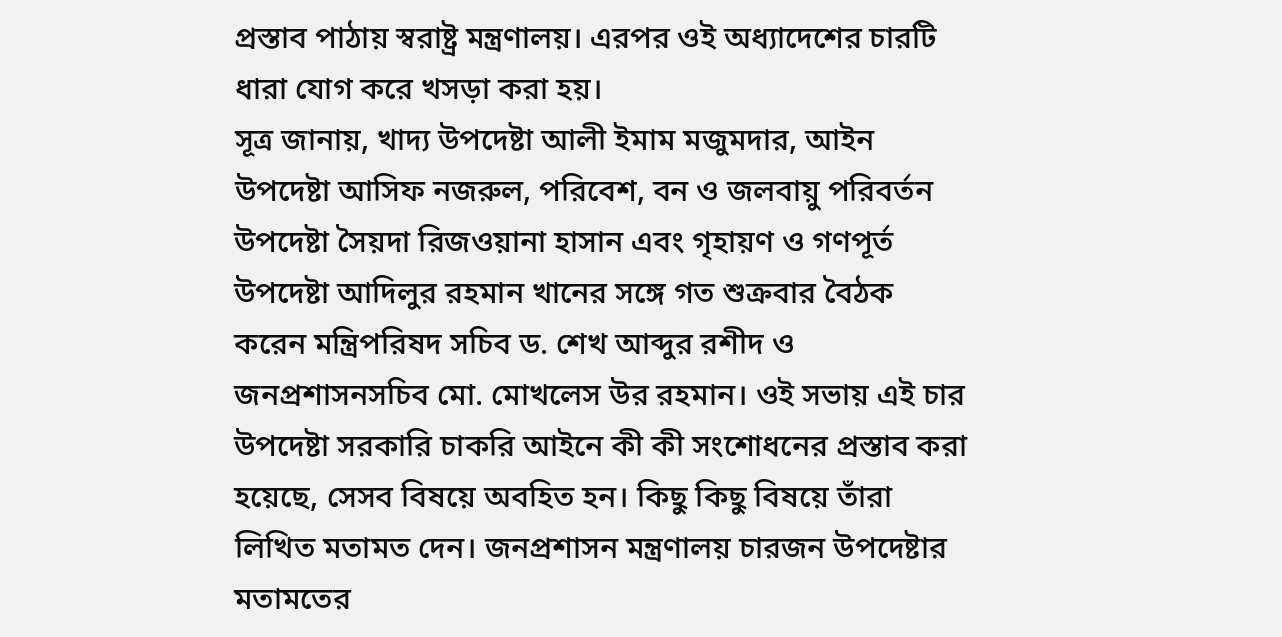প্রস্তাব পাঠায় স্বরাষ্ট্র মন্ত্রণালয়। এরপর ওই অধ্যাদেশের চারটি ধারা যোগ করে খসড়া করা হয়।
সূত্র জানায়, খাদ্য উপদেষ্টা আলী ইমাম মজুমদার, আইন উপদেষ্টা আসিফ নজরুল, পরিবেশ, বন ও জলবায়ু পরিবর্তন উপদেষ্টা সৈয়দা রিজওয়ানা হাসান এবং গৃহায়ণ ও গণপূর্ত উপদেষ্টা আদিলুর রহমান খানের সঙ্গে গত শুক্রবার বৈঠক করেন মন্ত্রিপরিষদ সচিব ড. শেখ আব্দুর রশীদ ও জনপ্রশাসনসচিব মো. মোখলেস উর রহমান। ওই সভায় এই চার উপদেষ্টা সরকারি চাকরি আইনে কী কী সংশোধনের প্রস্তাব করা হয়েছে, সেসব বিষয়ে অবহিত হন। কিছু কিছু বিষয়ে তাঁরা লিখিত মতামত দেন। জনপ্রশাসন মন্ত্রণালয় চারজন উপদেষ্টার মতামতের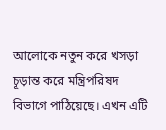আলোকে নতুন করে খসড়া চূড়ান্ত করে মন্ত্রিপরিষদ বিভাগে পাঠিয়েছে। এখন এটি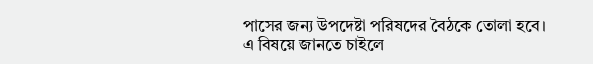পাসের জন্য উপদেষ্টা পরিষদের বৈঠকে তোলা হবে।
এ বিষয়ে জানতে চাইলে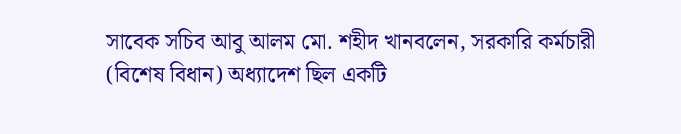সাবেক সচিব আবু আলম মো. শহীদ খানবলেন, সরকারি কর্মচারী (বিশেষ বিধান) অধ্যাদেশ ছিল একটি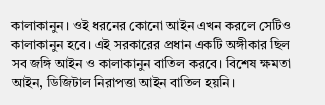কালাকানুন। ওই ধরনের কোনো আইন এখন করলে সেটিও কালাকানুন হবে। এই সরকারের প্রধান একটি অঙ্গীকার ছিল সব জঙ্গি আইন ও কালাকানুন বাতিল করবে। বিশেষ ক্ষমতা আইন, ডিজিটাল নিরাপত্তা আইন বাতিল হয়নি।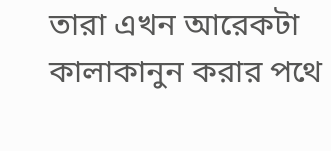তারা এখন আরেকটা কালাকানুন করার পথে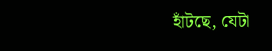হাঁটছে, যেটা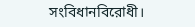সংবিধানবিরোধী।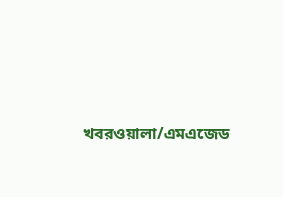খবরওয়ালা/এমএজেড